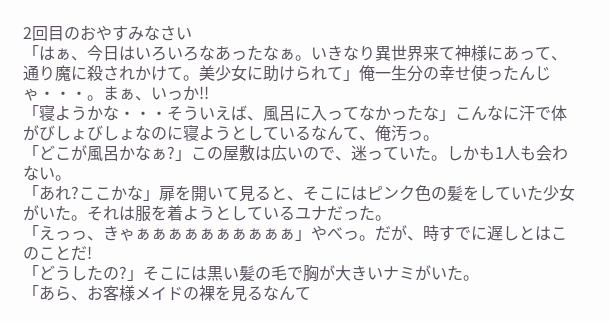2回目のおやすみなさい
「はぁ、今日はいろいろなあったなぁ。いきなり異世界来て神様にあって、通り魔に殺されかけて。美少女に助けられて」俺一生分の幸せ使ったんじゃ・・・。まぁ、いっか!!
「寝ようかな・・・そういえば、風呂に入ってなかったな」こんなに汗で体がびしょびしょなのに寝ようとしているなんて、俺汚っ。
「どこが風呂かなぁ?」この屋敷は広いので、迷っていた。しかも1人も会わない。
「あれ?ここかな」扉を開いて見ると、そこにはピンク色の髪をしていた少女がいた。それは服を着ようとしているユナだった。
「えっっ、きゃぁぁぁぁぁぁぁぁぁぁ」やべっ。だが、時すでに遅しとはこのことだ!
「どうしたの?」そこには黒い髪の毛で胸が大きいナミがいた。
「あら、お客様メイドの裸を見るなんて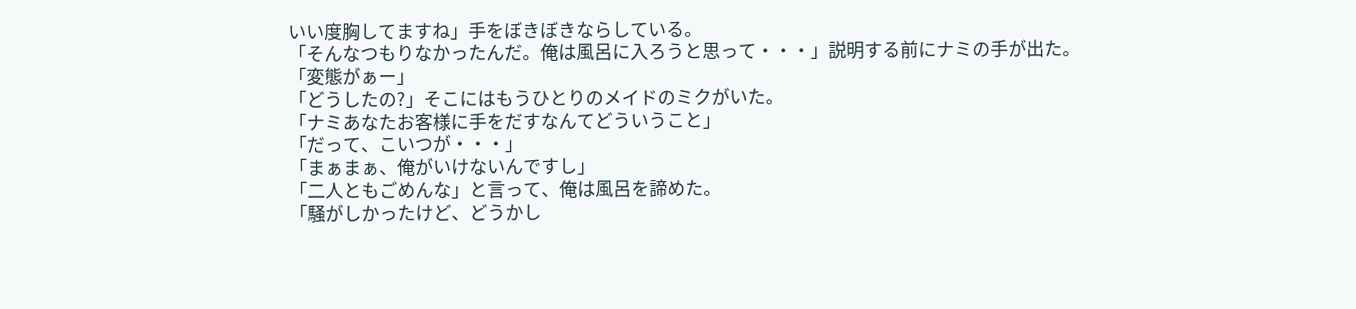いい度胸してますね」手をぼきぼきならしている。
「そんなつもりなかったんだ。俺は風呂に入ろうと思って・・・」説明する前にナミの手が出た。
「変態がぁー」
「どうしたの?」そこにはもうひとりのメイドのミクがいた。
「ナミあなたお客様に手をだすなんてどういうこと」
「だって、こいつが・・・」
「まぁまぁ、俺がいけないんですし」
「二人ともごめんな」と言って、俺は風呂を諦めた。
「騒がしかったけど、どうかし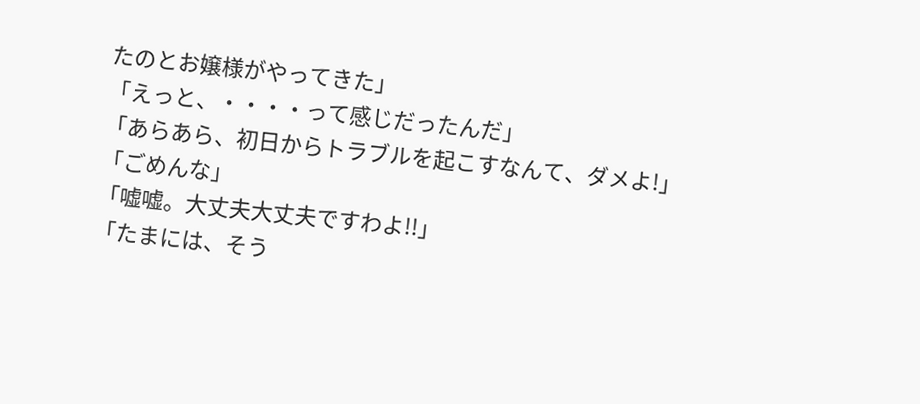たのとお嬢様がやってきた」
「えっと、・・・・って感じだったんだ」
「あらあら、初日からトラブルを起こすなんて、ダメよ!」
「ごめんな」
「嘘嘘。大丈夫大丈夫ですわよ!!」
「たまには、そう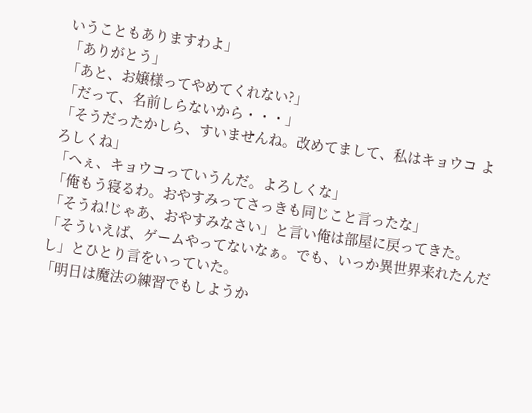いうこともありますわよ」
「ありがとう」
「あと、お嬢様ってやめてくれない?」
「だって、名前しらないから・・・」
「そうだったかしら、すいませんね。改めてまして、私はキョウコ よろしくね」
「へぇ、キョウコっていうんだ。よろしくな」
「俺もう寝るわ。おやすみってさっきも同じこと言ったな」
「そうね!じゃあ、おやすみなさい」と言い俺は部屋に戻ってきた。
「そういえば、ゲームやってないなぁ。でも、いっか異世界来れたんだし」とひとり言をいっていた。
「明日は魔法の練習でもしようか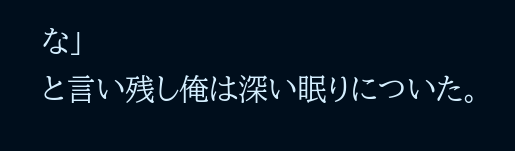な」
と言い残し俺は深い眠りについた。